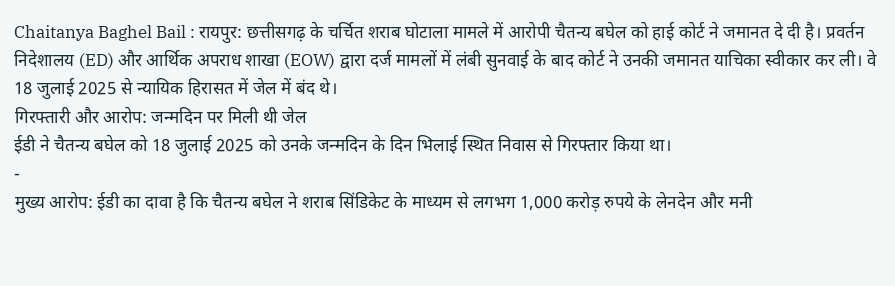Chaitanya Baghel Bail : रायपुर: छत्तीसगढ़ के चर्चित शराब घोटाला मामले में आरोपी चैतन्य बघेल को हाई कोर्ट ने जमानत दे दी है। प्रवर्तन निदेशालय (ED) और आर्थिक अपराध शाखा (EOW) द्वारा दर्ज मामलों में लंबी सुनवाई के बाद कोर्ट ने उनकी जमानत याचिका स्वीकार कर ली। वे 18 जुलाई 2025 से न्यायिक हिरासत में जेल में बंद थे।
गिरफ्तारी और आरोप: जन्मदिन पर मिली थी जेल
ईडी ने चैतन्य बघेल को 18 जुलाई 2025 को उनके जन्मदिन के दिन भिलाई स्थित निवास से गिरफ्तार किया था।
-
मुख्य आरोप: ईडी का दावा है कि चैतन्य बघेल ने शराब सिंडिकेट के माध्यम से लगभग 1,000 करोड़ रुपये के लेनदेन और मनी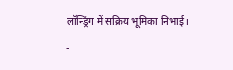लॉन्ड्रिंग में सक्रिय भूमिका निभाई।
-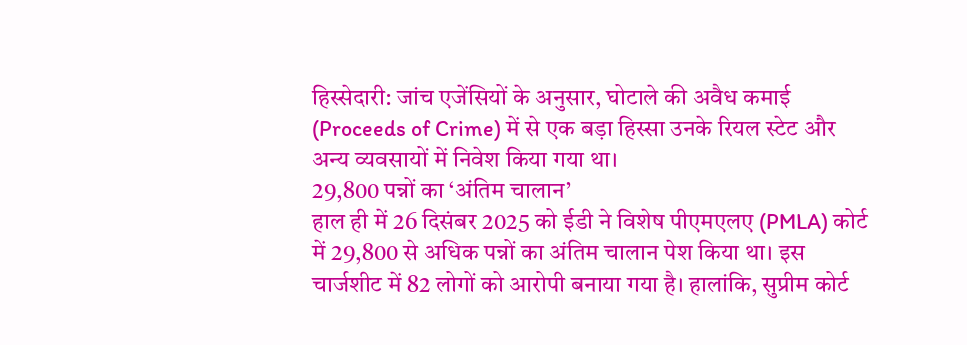हिस्सेदारी: जांच एजेंसियों के अनुसार, घोटाले की अवैध कमाई (Proceeds of Crime) में से एक बड़ा हिस्सा उनके रियल स्टेट और अन्य व्यवसायों में निवेश किया गया था।
29,800 पन्नों का ‘अंतिम चालान’
हाल ही में 26 दिसंबर 2025 को ईडी ने विशेष पीएमएलए (PMLA) कोर्ट में 29,800 से अधिक पन्नों का अंतिम चालान पेश किया था। इस चार्जशीट में 82 लोगों को आरोपी बनाया गया है। हालांकि, सुप्रीम कोर्ट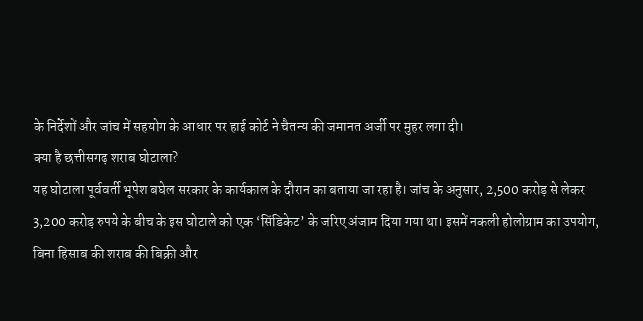के निर्देशों और जांच में सहयोग के आधार पर हाई कोर्ट ने चैतन्य की जमानत अर्जी पर मुहर लगा दी।
क्या है छत्तीसगढ़ शराब घोटाला?
यह घोटाला पूर्ववर्ती भूपेश बघेल सरकार के कार्यकाल के दौरान का बताया जा रहा है। जांच के अनुसार, 2,500 करोड़ से लेकर 3,200 करोड़ रुपये के बीच के इस घोटाले को एक ‘सिंडिकेट’ के जरिए अंजाम दिया गया था। इसमें नकली होलोग्राम का उपयोग, बिना हिसाब की शराब की बिक्री और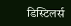डिस्टिलर्स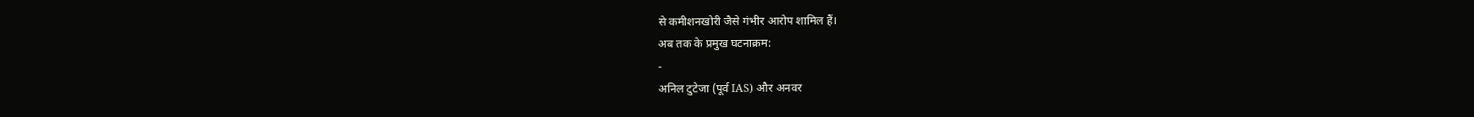से कमीशनखोरी जैसे गंभीर आरोप शामिल हैं।
अब तक के प्रमुख घटनाक्रम:
-
अनिल टुटेजा (पूर्व IAS) और अनवर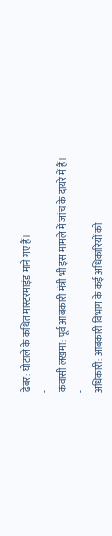ढेबर: घोटाले के कथित मास्टरमाइंड माने गए हैं।
-
कवासी लखमा: पूर्व आबकारी मंत्री भी इस मामले में जांच के दायरे में हैं।
-
अधिकारी: आबकारी विभाग के कई अधिकारियों को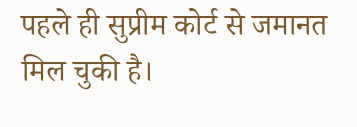पहले ही सुप्रीम कोर्ट से जमानत मिल चुकी है।